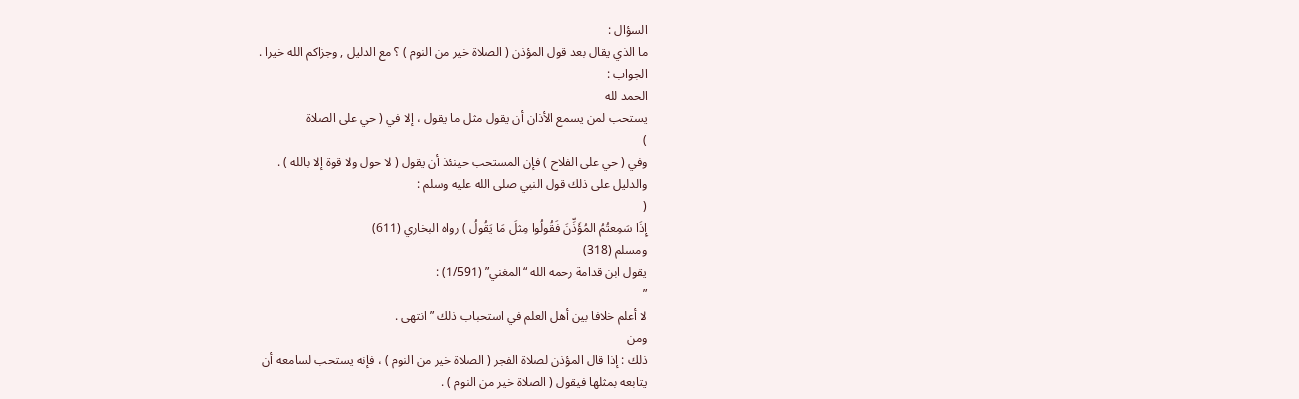السؤال :
ما الذي يقال بعد قول المؤذن ( الصلاة خير من النوم ) ؟ مع الدليل , وجزاكم الله خيرا .
الجواب :
الحمد لله
يستحب لمن يسمع الأذان أن يقول مثل ما يقول ، إلا في ( حي على الصلاة
)
وفي ( حي على الفلاح ) فإن المستحب حينئذ أن يقول ( لا حول ولا قوة إلا بالله ) .
والدليل على ذلك قول النبي صلى الله عليه وسلم :
(
إِذَا سَمِعتُمُ المُؤَذِّنَ فَقُولُوا مِثلَ مَا يَقُولُ ) رواه البخاري (611)
ومسلم (318)
يقول ابن قدامة رحمه الله “المغني” (1/591) :
”
لا أعلم خلافا بين أهل العلم في استحباب ذلك ” انتهى .
ومن
ذلك : إذا قال المؤذن لصلاة الفجر ( الصلاة خير من النوم ) ، فإنه يستحب لسامعه أن
يتابعه بمثلها فيقول ( الصلاة خير من النوم ) .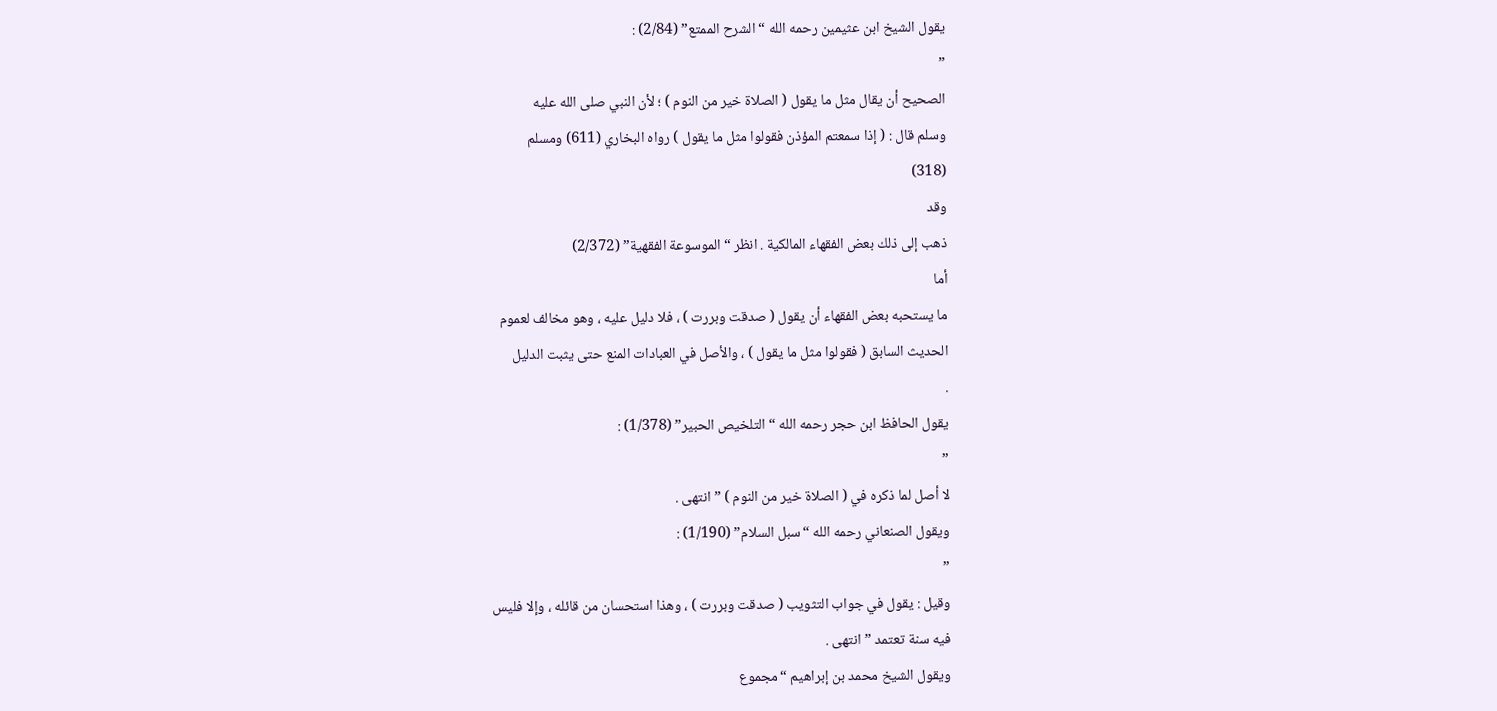يقول الشيخ ابن عثيمين رحمه الله “الشرح الممتع” (2/84) :
”
الصحيح أن يقال مثل ما يقول ( الصلاة خير من النوم ) ؛ لأن النبي صلى الله عليه
وسلم قال : ( إذا سمعتم المؤذن فقولوا مثل ما يقول ) رواه البخاري (611) ومسلم
(318)
وقد
ذهب إلى ذلك بعض الفقهاء المالكية . انظر “الموسوعة الفقهية” (2/372)
أما
ما يستحبه بعض الفقهاء أن يقول ( صدقت وبررت ) ، فلا دليل عليه ، وهو مخالف لعموم
الحديث السابق ( فقولوا مثل ما يقول ) ، والأصل في العبادات المنع حتى يثبت الدليل
.
يقول الحافظ ابن حجر رحمه الله “التلخيص الحبير” (1/378) :
”
لا أصل لما ذكره في ( الصلاة خير من النوم ) ” انتهى .
ويقول الصنعاني رحمه الله “سبل السلام” (1/190) :
”
وقيل : يقول في جواب التثويب ( صدقت وبررت ) ، وهذا استحسان من قائله ، وإلا فليس
فيه سنة تعتمد ” انتهى .
ويقول الشيخ محمد بن إبراهيم “مجموع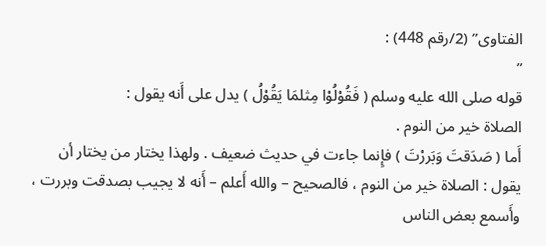الفتاوى” (2/رقم 448) :
”
قوله صلى الله عليه وسلم ( فَقُوْلُوْا مِثلمَا يَقُوْلُ ) يدل على أَنه يقول :
الصلاة خير من النوم .
أَما ( صَدَقتَ وَبَررْتَ ) فإِنما جاءت في حديث ضعيف . ولهذا يختار من يختار أن
يقول : الصلاة خير من النوم ، فالصحيح – والله أَعلم – أَنه لا يجيب بصدقت وبررت ،
وأَسمع بعض الناس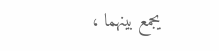يجمع بينهما ،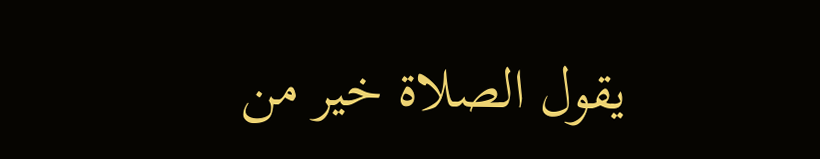يقول الصلاة خير من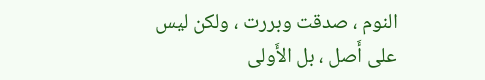النوم ، صدقت وبررت ، ولكن ليس
على أَصل ، بل الأَولى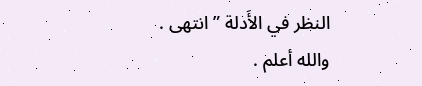النظر في الأَدلة ” انتهى .
والله أعلم .